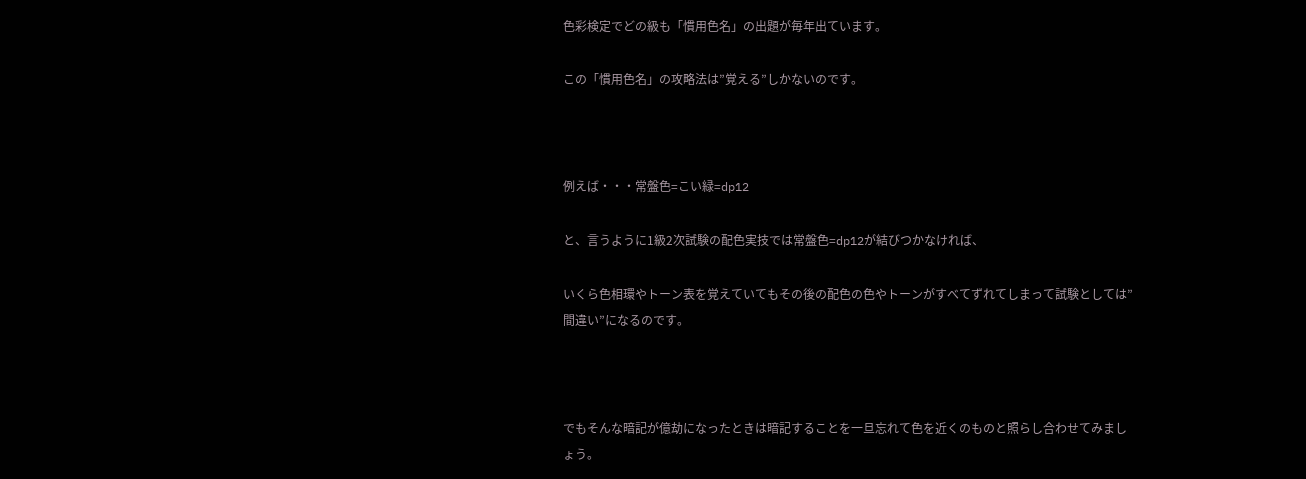色彩検定でどの級も「慣用色名」の出題が毎年出ています。

この「慣用色名」の攻略法は”覚える”しかないのです。



例えば・・・常盤色=こい緑=dp12

と、言うように1級2次試験の配色実技では常盤色=dp12が結びつかなければ、

いくら色相環やトーン表を覚えていてもその後の配色の色やトーンがすべてずれてしまって試験としては”間違い”になるのです。



でもそんな暗記が億劫になったときは暗記することを一旦忘れて色を近くのものと照らし合わせてみましょう。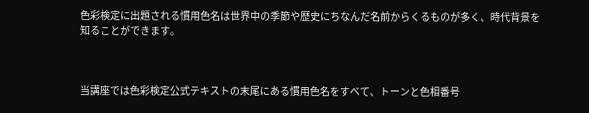色彩検定に出題される慣用色名は世界中の季節や歴史にちなんだ名前からくるものが多く、時代背景を知ることができます。



当講座では色彩検定公式テキストの末尾にある慣用色名をすべて、トーンと色相番号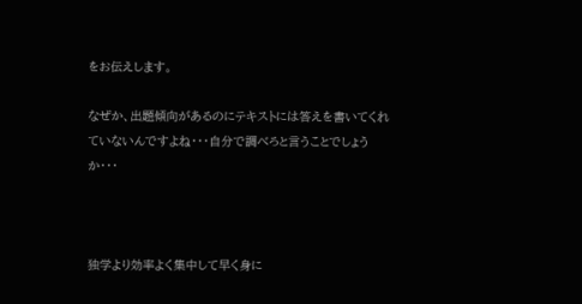をお伝えします。

なぜか、出題傾向があるのにテキストには答えを書いてくれていないんですよね・・・自分で調べろと言うことでしょうか・・・



独学より効率よく集中して早く身に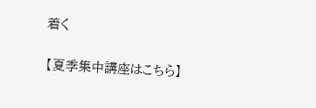着く

【夏季集中講座はこちら】